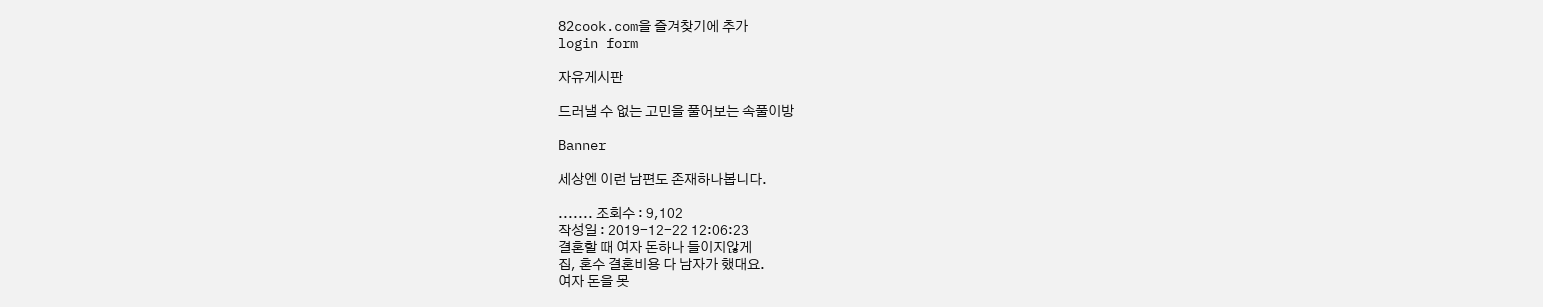82cook.com을 즐겨찾기에 추가
login form

자유게시판

드러낼 수 없는 고민을 풀어보는 속풀이방

Banner

세상엔 이런 남편도 존재하나봅니다.

....... 조회수 : 9,102
작성일 : 2019-12-22 12:06:23
결혼할 때 여자 돈하나 들이지않게
집, 혼수 결혼비용 다 남자가 했대요.
여자 돈을 못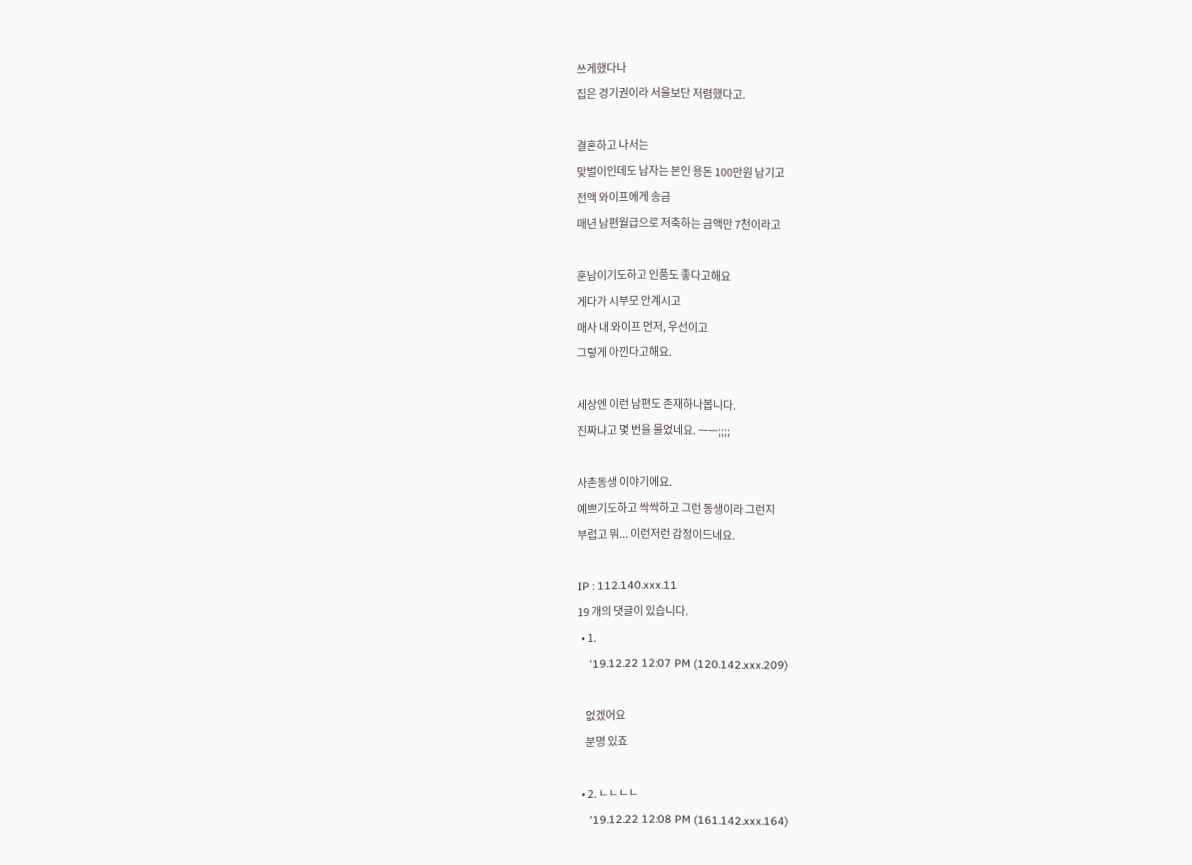쓰게했다나
집은 경기권이라 서울보단 저렴했다고.

결혼하고 나서는
맞벌이인데도 남자는 본인 용돈 100만원 남기고
전액 와이프에게 송금
매년 남편월급으로 저축하는 금액만 7천이라고

훈남이기도하고 인품도 좋다고해요
게다가 시부모 안계시고
매사 내 와이프 먼저, 우선이고
그렇게 아낀다고해요.

세상엔 이런 남편도 존재하나봅니다.
진짜냐고 몇 번을 물었네요. ㅡㅡ;;;;

사촌동생 이야기에요.
예쁘기도하고 싹싹하고 그런 동생이라 그런지
부럽고 뭐... 이런저런 감정이드네요.

IP : 112.140.xxx.11
19 개의 댓글이 있습니다.
  • 1.
    '19.12.22 12:07 PM (120.142.xxx.209)

    없겠어요
    분명 있죠

  • 2. ㄴㄴㄴㄴ
    '19.12.22 12:08 PM (161.142.xxx.164)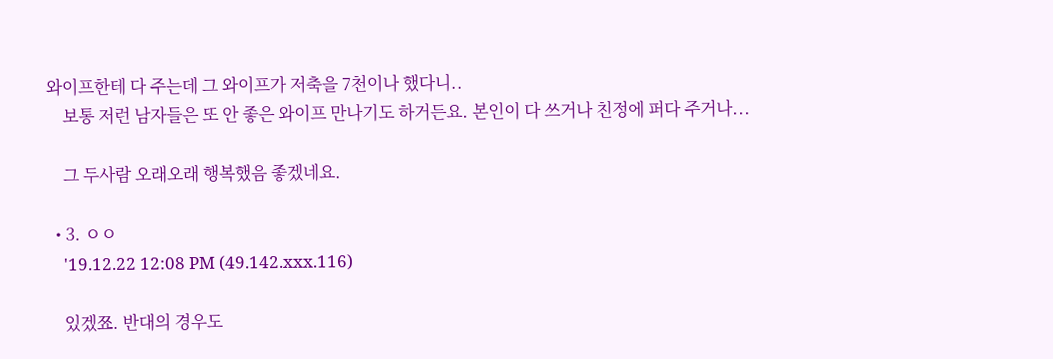와이프한테 다 주는데 그 와이프가 저축을 7천이나 했다니..
    보통 저런 남자들은 또 안 좋은 와이프 만나기도 하거든요. 본인이 다 쓰거나 친정에 퍼다 주거나...

    그 두사람 오래오래 행복했음 좋겠네요.

  • 3. ㅇㅇ
    '19.12.22 12:08 PM (49.142.xxx.116)

    있겠쬬. 반대의 경우도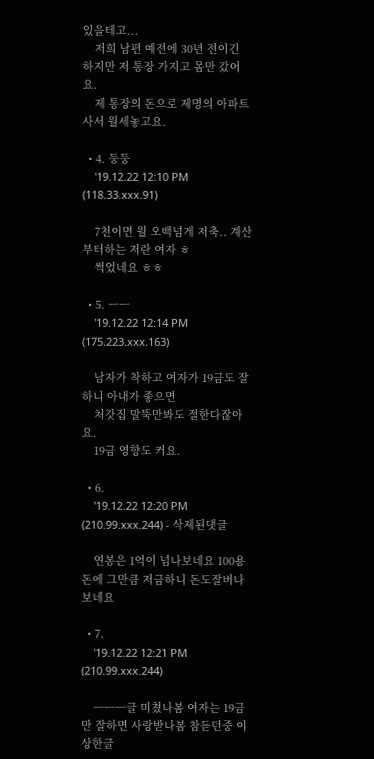있을테고...
    저희 남편 예전에 30년 전이긴 하지만 저 통장 가지고 몸만 갔어요.
    제 통장의 돈으로 제명의 아파트 사서 월세놓고요.

  • 4. 둥둥
    '19.12.22 12:10 PM (118.33.xxx.91)

    7천이면 월 오백넘게 저축.. 계산부터하는 저란 여자 ㅎ
    썩었네요 ㅎㅎ

  • 5. ㅡㅡ
    '19.12.22 12:14 PM (175.223.xxx.163)

    남자가 착하고 여자가 19금도 잘하니 아내가 좋으면
    처갓집 말뚝만봐도 절한다잖아요.
    19금 영향도 커요.

  • 6.
    '19.12.22 12:20 PM (210.99.xxx.244) - 삭제된댓글

    연봉은 1억이 넘나보네요 100용돈에 그만큼 저금하니 돈도잘버나보네요

  • 7.
    '19.12.22 12:21 PM (210.99.xxx.244)

    ㅡㅡㅡ글 미쳤나봄 여자는 19금만 잘하면 사랑받나봄 참듣던중 이상한글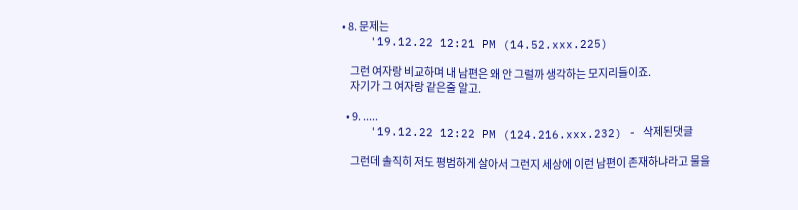• 8. 문제는
    '19.12.22 12:21 PM (14.52.xxx.225)

    그런 여자랑 비교하며 내 남편은 왜 안 그럴까 생각하는 모지리들이죠.
    자기가 그 여자랑 같은줄 알고.

  • 9. .....
    '19.12.22 12:22 PM (124.216.xxx.232) - 삭제된댓글

    그런데 솔직히 저도 평범하게 살아서 그런지 세상에 이런 남편이 존재하냐라고 물을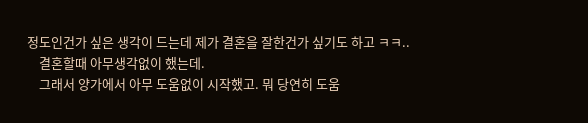정도인건가 싶은 생각이 드는데 제가 결혼을 잘한건가 싶기도 하고 ㅋㅋ..
    결혼할때 아무생각없이 했는데.
    그래서 양가에서 아무 도움없이 시작했고. 뭐 당연히 도움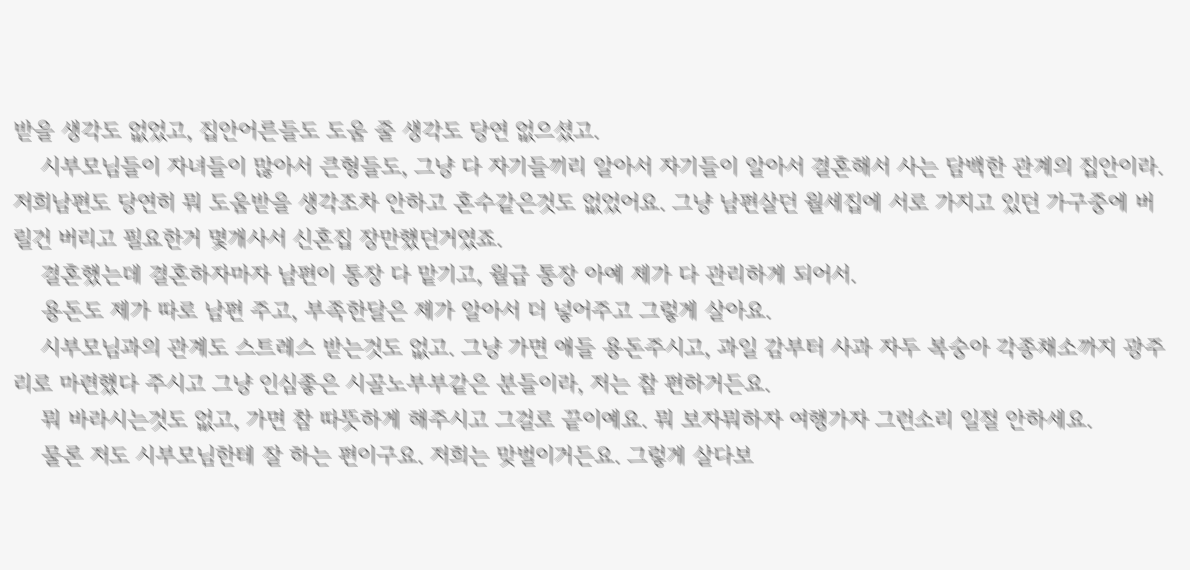받을 생각도 없었고, 집안어른들도 도움 줄 생각도 당연 없으셨고.
    시부모님들이 자녀들이 많아서 큰형들도, 그냥 다 자기들끼리 알아서 자기들이 알아서 결혼해서 사는 담백한 관계의 집안이라. 저희남편도 당연히 뭐 도움받을 생각조차 안하고 혼수같은것도 없었어요. 그냥 남편살던 월세집에 서로 가지고 있던 가구중에 버릴건 버리고 필요한거 몇개사서 신혼집 장만했던거였죠.
    결혼했는데 결혼하자마자 남편이 통장 다 맡기고, 월급 통장 아예 제가 다 관리하게 되어서.
    용돈도 제가 따로 남편 주고, 부족한달은 제가 알아서 더 넣어주고 그렇게 살아요.
    시부모님과의 관계도 스트레스 받는것도 없고. 그냥 가면 애들 용돈주시고, 과일 감부터 사과 자두 복숭아 각종채소까지 광주리로 마련했다 주시고 그냥 인심좋은 시골노부부같은 분들이라, 저는 참 편하거든요.
    뭐 바라시는것도 없고, 가면 참 따뜻하게 해주시고 그걸로 끝이예요. 뭐 보자뭐하자 여행가자 그런소리 일절 안하세요.
    물론 저도 시부모님한테 잘 하는 편이구요. 저희는 맞벌이거든요. 그렇게 살다보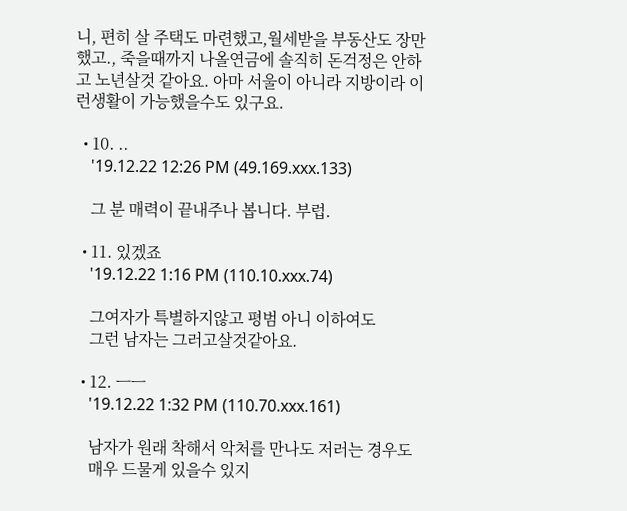니, 편히 살 주택도 마련했고,월세받을 부동산도 장만했고., 죽을때까지 나올연금에 솔직히 돈걱정은 안하고 노년살것 같아요. 아마 서울이 아니라 지방이라 이런생활이 가능했을수도 있구요.

  • 10. ..
    '19.12.22 12:26 PM (49.169.xxx.133)

    그 분 매력이 끝내주나 봅니다. 부럽.

  • 11. 있겠죠
    '19.12.22 1:16 PM (110.10.xxx.74)

    그여자가 특별하지않고 평범 아니 이하여도
    그런 남자는 그러고살것같아요.

  • 12. ㅡㅡ
    '19.12.22 1:32 PM (110.70.xxx.161)

    남자가 원래 착해서 악처를 만나도 저러는 경우도
    매우 드물게 있을수 있지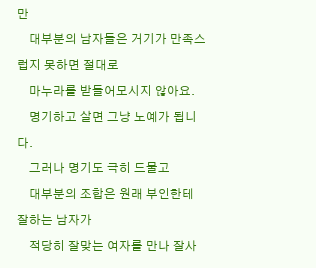만
    대부분의 남자들은 거기가 만족스럽지 못하면 절대로
    마누라를 받들어모시지 않아요.
    명기하고 살면 그냥 노예가 됩니다.
    그러나 명기도 극히 드물고
    대부분의 조합은 원래 부인한테 잘하는 남자가
    적당히 잘맞는 여자를 만나 잘사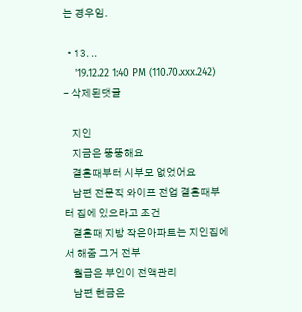는 경우임.

  • 13. ..
    '19.12.22 1:40 PM (110.70.xxx.242) - 삭제된댓글

    지인
    지금은 뚱뚱해요
    결혼때부터 시부모 없었어요
    남편 전문직 와이프 전업 결혼때부터 집에 있으라고 조건
    결혼때 지방 작은아파트는 지인집에서 해줌 그거 전부
    월급은 부인이 전액관리
    남편 현금은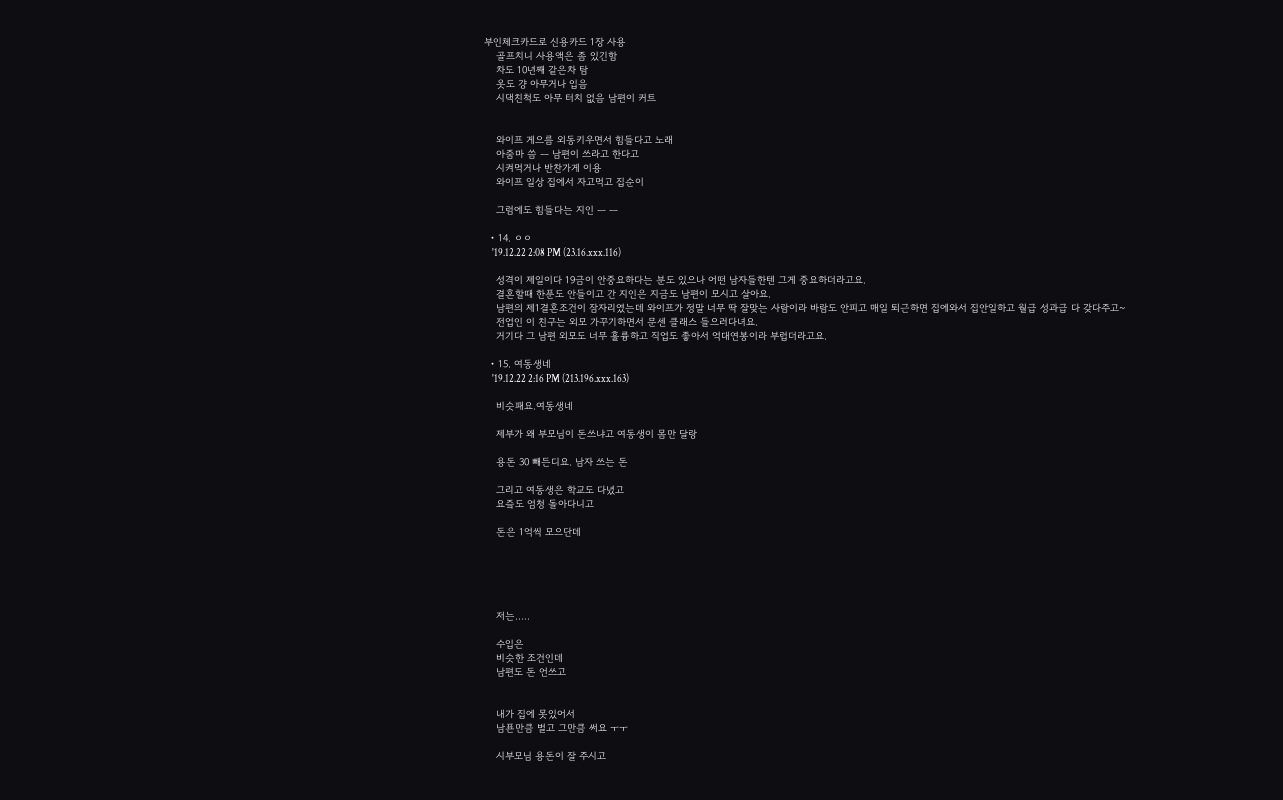부인체크카드로 신용카드 1장 사용
    골프치니 사용액은 좀 있긴함
    차도 10년째 같은차 탐
    옷도 걍 아무거나 입음
    시댁친척도 아무 터치 없음 남편이 커트


    와이프 게으름 외동키우면서 힘들다고 노래
    아줌마 씀 ㅡ 남편이 쓰라고 한다고
    시켜먹거나 반찬가게 이용
    와이프 일상 집에서 자고먹고 집순이

    그럼에도 힘들다는 지인 ㅡ ㅡ

  • 14. ㅇㅇ
    '19.12.22 2:08 PM (23.16.xxx.116)

    성격이 제일이다 19금이 안중요하다는 분도 있으나 어떤 남자들한텐 그게 중요하더라고요.
    결혼할때 한푼도 안들이고 간 지인은 지금도 남편이 모시고 살아요.
    남편의 제1결혼조건이 잠자리였는데 와이프가 정말 너무 딱 잘맞는 사람이라 바람도 안피고 매일 퇴근하면 집에와서 집안일하고 월급 성과급 다 갖다주고~
    전업인 이 친구는 외모 가꾸기하면서 문센 클래스 들으러다녀요.
    거기다 그 남편 외모도 너무 훌륭하고 직업도 좋아서 억대연봉이라 부럽더라고요.

  • 15. 여동생네
    '19.12.22 2:16 PM (213.196.xxx.163)

    비슷패요.여동생네

    제부가 왜 부모님이 돈쓰냐고 여동생이 몸만 달랑

    용돈 30 빼든디요. 남자 쓰는 돈

    그리고 여동생은 학교도 다녔고
    요즠도 엄청 돌아다니고

    돈은 1억씩 모으단데





    저는.....

    수입은
    비슷한 조건인데
    남편도 돈 언쓰고


    내가 집에 못있어서
    남푠만큼 벌고 그만큼 써요 ㅜㅜ

    시부모님 용돈이 잘 주시고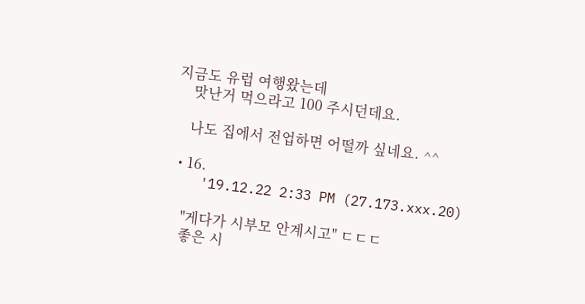지금도 유럽 여행왔는데
    맛난거 먹으라고 100 주시던데요.

    나도 집에서 전업하면 어떨까 싶네요. ^^

  • 16.
    '19.12.22 2:33 PM (27.173.xxx.20)

    "게다가 시부모 안계시고" ㄷㄷㄷ
    좋은 시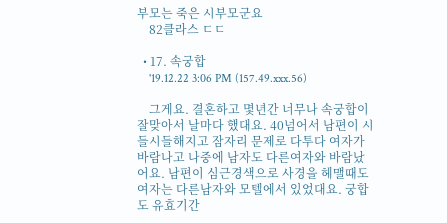부모는 죽은 시부모군요
    82클라스 ㄷㄷ

  • 17. 속궁합
    '19.12.22 3:06 PM (157.49.xxx.56)

    그게요. 결혼하고 몇년간 너무나 속궁합이 잘맞아서 날마다 했대요. 40넘어서 남편이 시들시들해지고 잠자리 문제로 다투다 여자가 바람나고 나중에 남자도 다른여자와 바람났어요. 남편이 심근경색으로 사경을 헤맬때도 여자는 다른남자와 모텔에서 있었대요. 궁합도 유효기간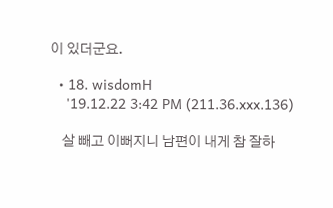이 있더군요.

  • 18. wisdomH
    '19.12.22 3:42 PM (211.36.xxx.136)

    살 빼고 이뻐지니 남편이 내게 참 잘하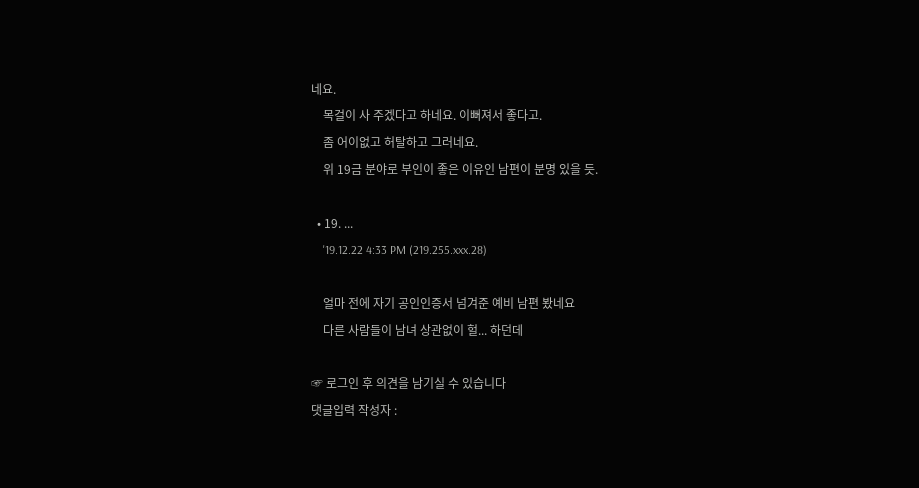네요.
    목걸이 사 주겠다고 하네요. 이뻐져서 좋다고.
    좀 어이없고 허탈하고 그러네요.
    위 19금 분야로 부인이 좋은 이유인 남편이 분명 있을 듯.

  • 19. ...
    '19.12.22 4:33 PM (219.255.xxx.28)

    얼마 전에 자기 공인인증서 넘겨준 예비 남편 봤네요
    다른 사람들이 남녀 상관없이 헐... 하던데

☞ 로그인 후 의견을 남기실 수 있습니다
댓글입력 작성자 :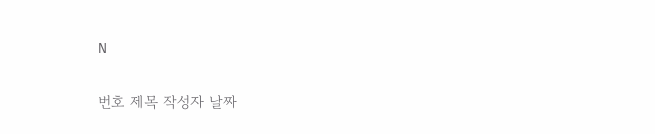N

번호 제목 작성자 날짜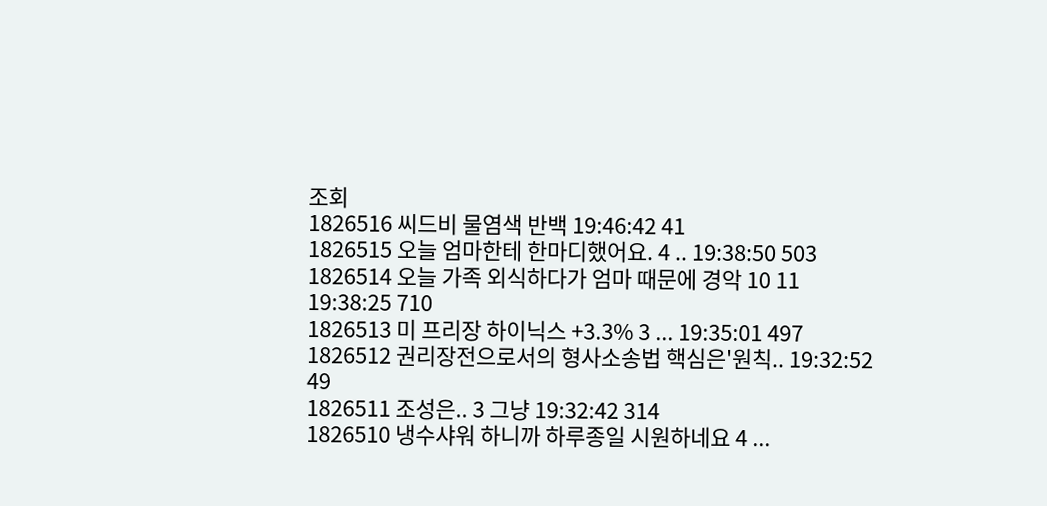조회
1826516 씨드비 물염색 반백 19:46:42 41
1826515 오늘 엄마한테 한마디했어요. 4 .. 19:38:50 503
1826514 오늘 가족 외식하다가 엄마 때문에 경악 10 11 19:38:25 710
1826513 미 프리장 하이닉스 +3.3% 3 ... 19:35:01 497
1826512 권리장전으로서의 형사소송법 핵심은'원칙.. 19:32:52 49
1826511 조성은.. 3 그냥 19:32:42 314
1826510 냉수샤워 하니까 하루종일 시원하네요 4 ...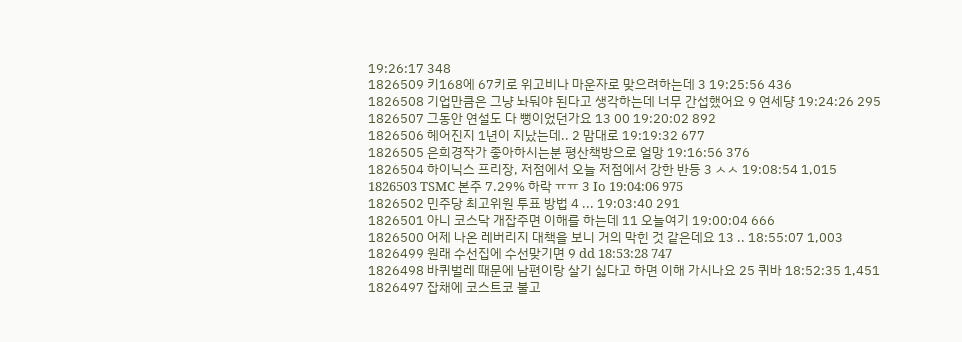19:26:17 348
1826509 키168에 67키로 위고비나 마운자로 맞으려하는데 3 19:25:56 436
1826508 기업만큼은 그냥 놔둬야 된다고 생각하는데 너무 간섭했어요 9 연세댱 19:24:26 295
1826507 그동안 연설도 다 뻥이었던가요 13 00 19:20:02 892
1826506 헤어진지 1년이 지났는데.. 2 맘대로 19:19:32 677
1826505 은희경작가 좋아하시는분 평산책방으로 얼망 19:16:56 376
1826504 하이닉스 프리장, 저점에서 오늘 저점에서 강한 반등 3 ㅅㅅ 19:08:54 1,015
1826503 TSMC 본주 7.29% 하락 ㅠㅠ 3 Io 19:04:06 975
1826502 민주당 최고위원 투표 방법 4 ... 19:03:40 291
1826501 아니 코스닥 개잡주면 이해를 하는데 11 오늘여기 19:00:04 666
1826500 어제 나온 레버리지 대책을 보니 거의 막힌 것 같은데요 13 .. 18:55:07 1,003
1826499 원래 수선집에 수선맞기면 9 dd 18:53:28 747
1826498 바퀴벌레 때문에 남편이랑 살기 싫다고 하면 이해 가시나요 25 퀴바 18:52:35 1,451
1826497 잡채에 코스트코 불고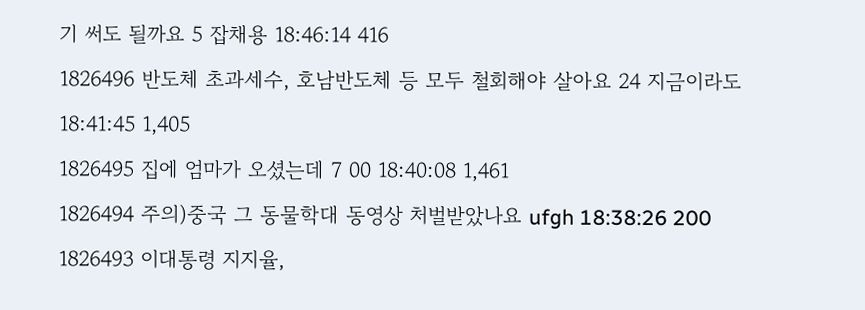기 써도 될까요 5 잡채용 18:46:14 416
1826496 반도체 초과세수, 호남반도체 등 모두 철회해야 살아요 24 지금이라도 18:41:45 1,405
1826495 집에 엄마가 오셨는데 7 00 18:40:08 1,461
1826494 주의)중국 그 동물학대 동영상 처벌받았나요 ufgh 18:38:26 200
1826493 이대통령 지지율,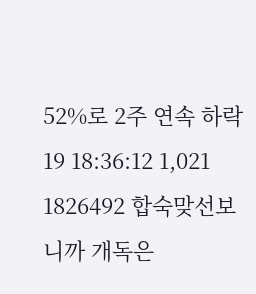52%로 2주 연속 하락 19 18:36:12 1,021
1826492 합숙맞선보니까 개독은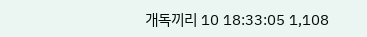개독끼리 10 18:33:05 1,108